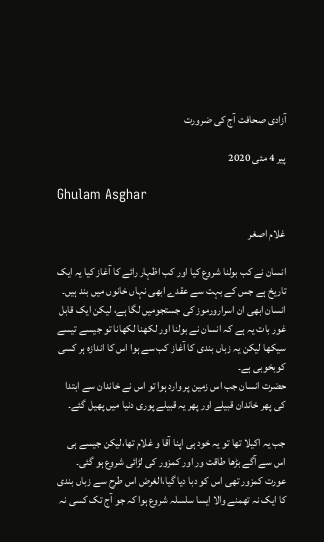آزادی صحافت آج کی ضرورت

پیر 4 مئی 2020

Ghulam Asghar

غلام اصغر

انسان نے کب بولنا شروع کیا اور کب اظہار رائے کا آغاز کیا یہ ایک تاریخ ہے جس کے بہت سے عقدے ابھی نہاں خانوں میں بند ہیں۔ انسان ابھی ان اسرارورموز کی جستجومیں لگا ہے، لیکن ایک قابل غور بات یہ ہے کہ انسان نے بولنا اور لکھنا لکھانا تو جیسے تیسے سیکھا لیکن یہ زباں بندی کا آغاز کب سے ہوا اس کا اندازہ ہر کسی کوبخوبی ہے۔
حضرت انسان جب اس زمین پر وارد ہوا تو اس نے خاندان سے ابتدا کی پھر خاندان قبیلے اور پھر یہ قبیلے پوری دنیا میں پھیل گئے۔

جب یہ اکیلا تھا تو یہ خود ہی اپنا آقا و غلام تھا،لیکن جیسے ہی اس سے آگے بڑھا طاقت ور اور کمزور کی لڑائی شروع ہو گئی۔ عورت کمزور تھی اس کو دبا دیا گیا،الغرض اس طرح سے زباں بندی کا ایک نہ تھمنے والا ایسا سلسلہ شروع ہوا کہ جو آج تک کسی نہ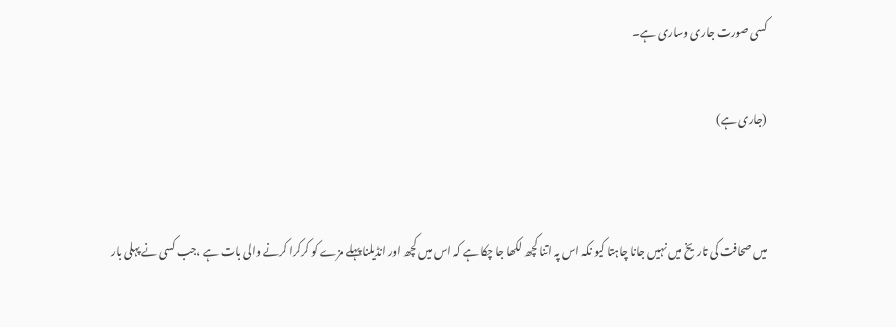کسی صورت جاری وساری ہے۔

(جاری ہے)


میں صحافت کی تاریخ میں نہیں جانا چاہتا کیو نکہ اس پہ اتنا کچھ لکھا جا چکا ہے کہ اس میں کچھ اور انڈیلنا پہلے مزے کو کرکرا کرنے والی بات ہے ،جب کسی نے پہلی بار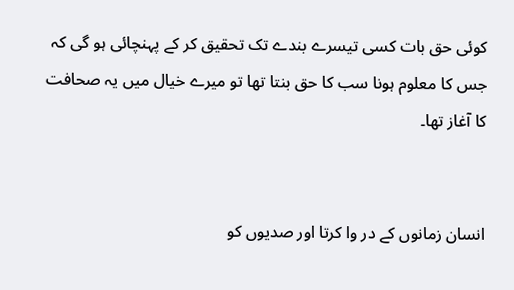کوئی حق بات کسی تیسرے بندے تک تحقیق کر کے پہنچائی ہو گی کہ جس کا معلوم ہونا سب کا حق بنتا تھا تو میرے خیال میں یہ صحافت کا آغاز تھا۔


انسان زمانوں کے در وا کرتا اور صدیوں کو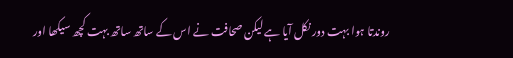روندتا ہوا بہت دور نکل آیا ہے لیکن صحافت نے اس کے ساتھ ساتھ بہت کچھ سیکھا اور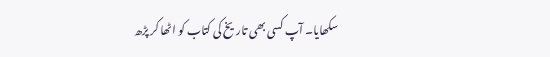سکھایا۔ آپ کسی بھی تاریخ کی کتاب کو اٹھا کر پڑھ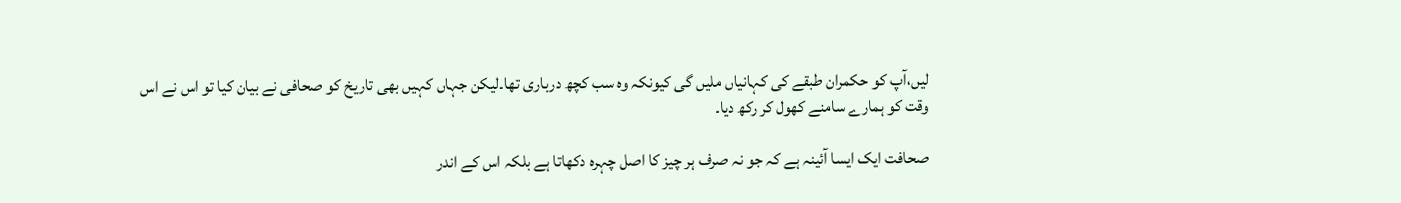لیں،آپ کو حکمران طبقے کی کہانیاں ملیں گی کیونکہ وہ سب کچھ درباری تھا۔لیکن جہاں کہیں بھی تاریخ کو صحافی نے بیان کیا تو اس نے اس وقت کو ہمارے سامنے کھول کر رکھ دیا۔

صحافت ایک ایسا آئینہ ہے کہ جو نہ صرف ہر چیز کا اصل چہرہ دکھاتا ہے بلکہ اس کے اندر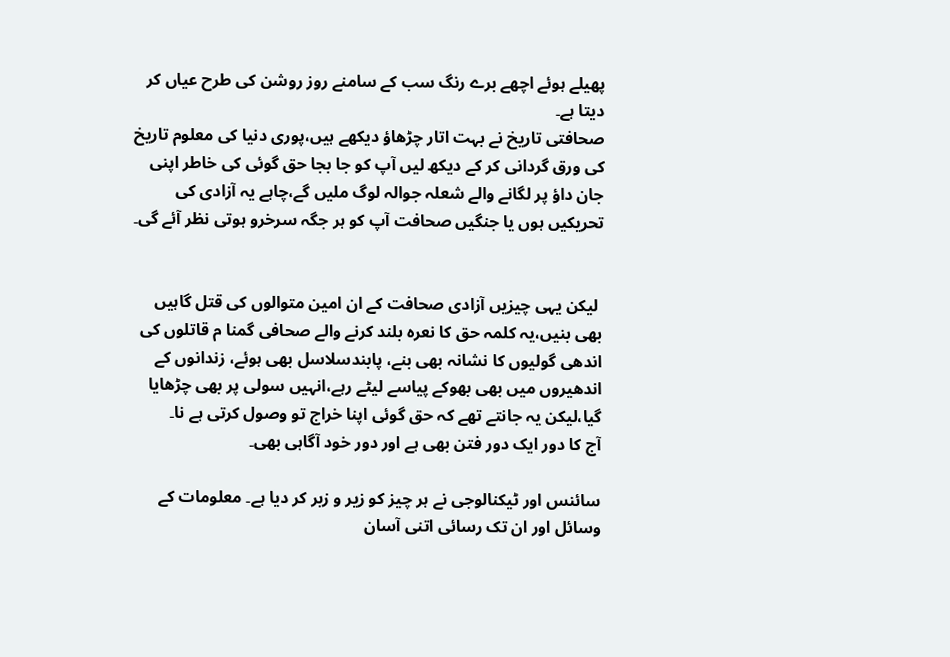پھیلے ہوئے اچھے برے رنگ سب کے سامنے روز روشن کی طرح عیاں کر دیتا ہے۔
صحافتی تاریخ نے بہت اتار چڑھاؤ دیکھے ہیں،پوری دنیا کی معلوم تاریخ کی ورق گردانی کر کے دیکھ لیں آپ کو جا بجا حق گوئی کی خاطر اپنی جان داؤ پر لگانے والے شعلہ جوالہ لوگ ملیں گے،چاہے یہ آزادی کی تحریکیں ہوں یا جنگیں صحافت آپ کو ہر جگہ سرخرو ہوتی نظر آئے گی۔


 لیکن یہی چیزیں آزادی صحافت کے ان امین متوالوں کی قتل گاہیں بھی بنیں،یہ کلمہ حق کا نعرہ بلند کرنے والے صحافی گمنا م قاتلوں کی اندھی گولیوں کا نشانہ بھی بنے، پابندسلاسل بھی ہوئے، زندانوں کے اندھیروں میں بھی بھوکے پیاسے لیٹے رہے،انہیں سولی پر بھی چڑھایا گیا،لیکن یہ جانتے تھے کہ حق گوئی اپنا خراج تو وصول کرتی ہے نا۔
آج کا دور ایک دور فتن بھی ہے اور دور خود آگاہی بھی۔

سائنس اور ٹیکنالوجی نے ہر چیز کو زیر و زبر کر دیا ہے۔ معلومات کے وسائل اور ان تک رسائی اتنی آسان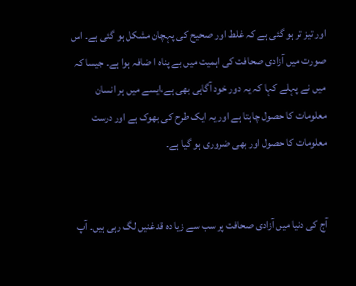اور تیز تر ہو گئی ہے کہ غلط اور صحیح کی پہچان مشکل ہو گئی ہے۔ اس صورت میں آزادی صحافت کی اہمیت میں بے پناہ ا ضافہ ہوا ہے۔ جیسا کہ میں نے پہلے کہا کہ یہ دور خود آگاہی بھی ہے،ایسے میں ہر انسان معلومات کا حصول چاہتا ہے اور یہ ایک طرح کی بھوک ہے اور درست معلومات کا حصول اور بھی ضروری ہو گیا ہے۔


آج کی دنیا میں آزادی صحافت پر سب سے زیا دہ قدغنیں لگ رہی ہیں۔ آپ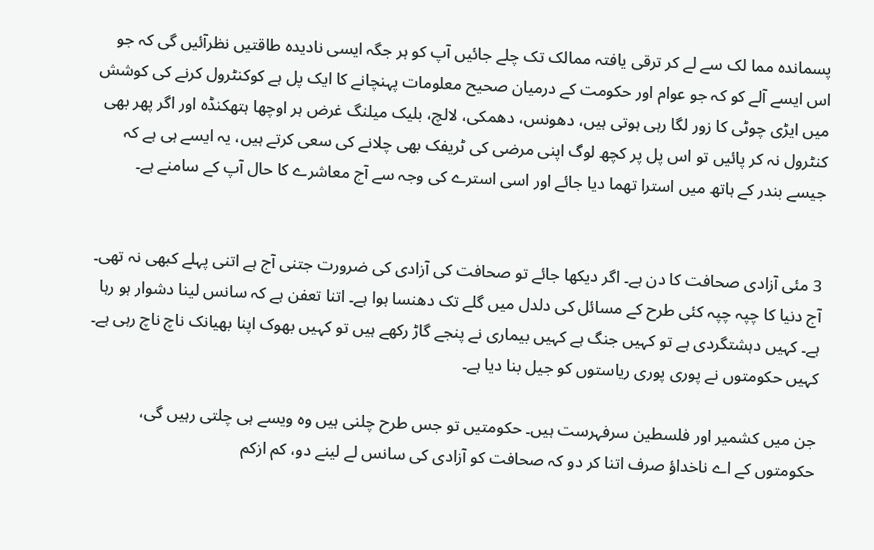پسماندہ مما لک سے لے کر ترقی یافتہ ممالک تک چلے جائیں آپ کو ہر جگہ ایسی نادیدہ طاقتیں نظرآئیں گی کہ جو اس ایسے آلے کو کہ جو عوام اور حکومت کے درمیان صحیح معلومات پہنچانے کا ایک پل ہے کوکنٹرول کرنے کی کوشش میں ایڑی چوٹی کا زور لگا رہی ہوتی ہیں، دھونس، دھمکی، لالچ، بلیک میلنگ غرض ہر اوچھا ہتھکنڈہ اور اگر پھر بھی کنٹرول نہ کر پائیں تو اس پل پر کچھ لوگ اپنی مرضی کی ٹریفک بھی چلانے کی سعی کرتے ہیں، یہ ایسے ہی ہے کہ جیسے بندر کے ہاتھ میں استرا تھما دیا جائے اور اسی استرے کی وجہ سے آج معاشرے کا حال آپ کے سامنے ہے۔


3 مئی آزادی صحافت کا دن ہے۔ اگر دیکھا جائے تو صحافت کی آزادی کی ضرورت جتنی آج ہے اتنی پہلے کبھی نہ تھی۔ آج دنیا کا چپہ چپہ کئی طرح کے مسائل کی دلدل میں گلے تک دھنسا ہوا ہے۔ اتنا تعفن ہے کہ سانس لینا دشوار ہو رہا ہے۔ کہیں دہشتگردی ہے تو کہیں جنگ ہے کہیں بیماری نے پنجے گاڑ رکھے ہیں تو کہیں بھوک اپنا بھیانک ناچ ناچ رہی ہے۔ کہیں حکومتوں نے پوری پوری ریاستوں کو جیل بنا دیا ہے۔

جن میں کشمیر اور فلسطین سرفہرست ہیں۔ حکومتیں تو جس طرح چلنی ہیں وہ ویسے ہی چلتی رہیں گی، حکومتوں کے اے ناخداؤ صرف اتنا کر دو کہ صحافت کو آزادی کی سانس لے لینے دو، کم ازکم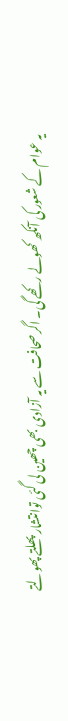یہ عوام کے شعور کی آنکھ کھولے رکھے گی۔ اگرصحافت سے یہ آزادی بھی چھین لی گئی توانتشار پھلتے پھولتے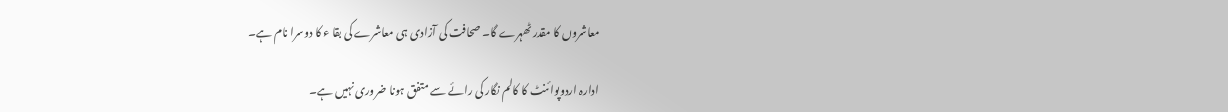معاشروں کا مقدر ٹھہرے گا۔ صحافت کی آزادی ہی معاشرے کی بقا ء کا دوسرا نام ہے۔

ادارہ اردوپوائنٹ کا کالم نگار کی رائے سے متفق ہونا ضروری نہیں ہے۔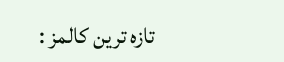تازہ ترین کالمز :